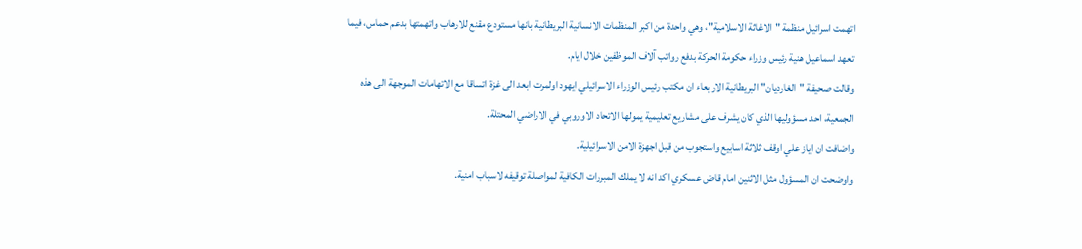اتهمت اسرائيل منظمة "الاغاثة الاسلامية"، وهي واحدة من اكبر المنظمات الانسانية البريطانية بانها مستودع مقنع للارهاب واتهمتها بدعم حماس، فيما تعهد اسماعيل هنية رئيس وزراء حكومة الحركة بدفع رواتب آلاف الموظفين خلال ايام.
وقالت صحيفة "الغارديان" البريطانية الاربعاء ان مكتب رئيس الوزراء الاسرائيلي ايهود اولمرت ابعد الى غزة اتساقا مع الاتهامات الموجهة الى هذه الجمعية، احد مسؤوليها الذي كان يشرف على مشاريع تعليمية يمولها الاتحاد الاوروبي في الاراضي المحتلة.
واضافت ان اياز علي اوقف ثلاثة اسابيع واستجوب من قبل اجهزة الامن الاسرائيلية.
واوضحت ان المسؤول مثل الاثنين امام قاض عسكري اكد انه لا يملك المبررات الكافية لمواصلة توقيفه لاسباب امنية.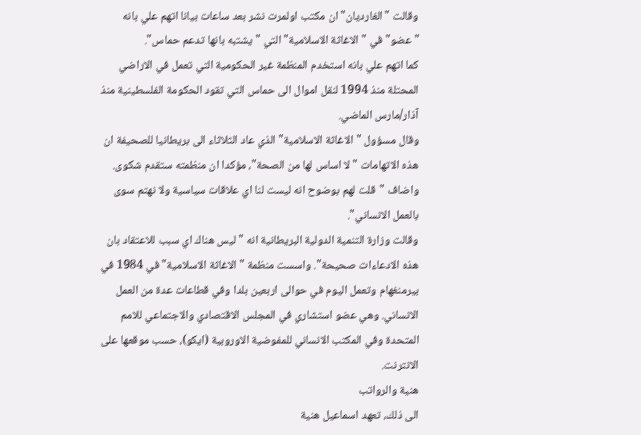وقالت "الغارديان" ان مكتب اولمرت نشر بعد ساعات بيانا اتهم علي بانه "عضو" في "الاغاثة الاسلامية" التي "يشتبه بانها تدعم حماس".
كما اتهم علي بانه استخدم المنظمة غير الحكومية التي تعمل في الاراضي المحتلة منذ 1994 لنقل اموال الى حماس التي تقود الحكومة الفلسطينية منذ آذار/مارس الماضي.
وقال مسؤول "الاغاثة الاسلامية" الذي عاد الثلاثاء الى بريطانيا للصحيفة ان هذه الاتهامات "لا اساس لها من الصحة"، مؤكدا ان منظمته ستقدم شكوى.
واضاف "قلت لهم بوضوح انه ليست لنا اي علاقات سياسية ولا نهتم سوى بالعمل الانساني".
وقالت وزارة التنمية الدولية البريطانية انه "ليس هناك اي سبب للاعتقاد بان هذه الادعاءات صحيحة". واسست منظمة "الاغاثة الاسلامية" في 1984 في بيرمنغهام وتعمل اليوم في حوالى اربعين بلدا وفي قطاعات عدة من العمل الانساني. وهي عضو استشاري في المجلس الاقتصادي والاجتماعي للامم المتحدة وفي المكتب الانساني للمفوضية الاوروبية (ايكو)، حسب موقعها على الانترنت.
هنية والرواتب
الى ذلك، تعهد اسماعيل هنية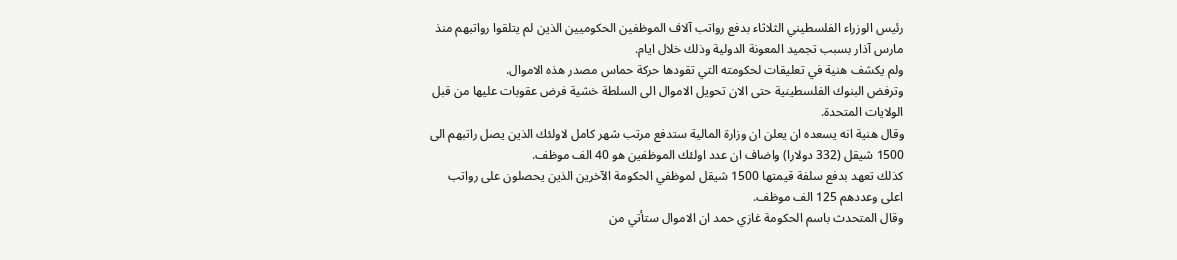رئيس الوزراء الفلسطيني الثلاثاء بدفع رواتب آلاف الموظفين الحكوميين الذين لم يتلقوا رواتبهم منذ مارس آذار بسبب تجميد المعونة الدولية وذلك خلال ايام.
ولم يكشف هنية في تعليقات لحكومته التي تقودها حركة حماس مصدر هذه الاموال.
وترفض البنوك الفلسطينية حتى الان تحويل الاموال الى السلطة خشية فرض عقوبات عليها من قبل الولايات المتحدة.
وقال هنية انه يسعده ان يعلن ان وزارة المالية ستدفع مرتب شهر كامل لاولئك الذين يصل راتبهم الى 1500 شيقل (332 دولارا) واضاف ان عدد اولئك الموظفين هو 40 الف موظف.
كذلك تعهد بدفع سلفة قيمتها 1500 شيقل لموظفي الحكومة الآخرين الذين يحصلون على رواتب اعلى وعددهم 125 الف موظف.
وقال المتحدث باسم الحكومة غازي حمد ان الاموال ستأتي من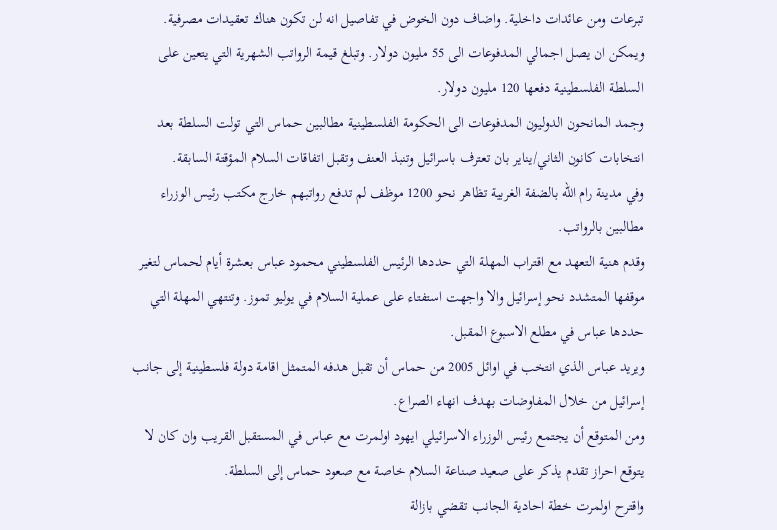تبرعات ومن عائدات داخلية. واضاف دون الخوض في تفاصيل انه لن تكون هناك تعقيدات مصرفية.
ويمكن ان يصل اجمالي المدفوعات الى 55 مليون دولار. وتبلغ قيمة الرواتب الشهرية التي يتعين على السلطة الفلسطينية دفعها 120 مليون دولار.
وجمد المانحون الدوليون المدفوعات الى الحكومة الفلسطينية مطالبين حماس التي تولت السلطة بعد انتخابات كانون الثاني/يناير بان تعترف باسرائيل وتنبذ العنف وتقبل اتفاقات السلام المؤقتة السابقة.
وفي مدينة رام الله بالضفة الغربية تظاهر نحو 1200 موظف لم تدفع رواتبهم خارج مكتب رئيس الوزراء مطالبين بالرواتب.
وقدم هنية التعهد مع اقتراب المهلة التي حددها الرئيس الفلسطيني محمود عباس بعشرة أيام لحماس لتغير موقفها المتشدد نحو إسرائيل والا واجهت استفتاء على عملية السلام في يوليو تموز. وتنتهي المهلة التي حددها عباس في مطلع الاسبوع المقبل.
ويريد عباس الذي انتخب في اوائل 2005 من حماس أن تقبل هدفه المتمثل اقامة دولة فلسطينية إلى جانب إسرائيل من خلال المفاوضات بهدف انهاء الصراع.
ومن المتوقع أن يجتمع رئيس الوزراء الاسرائيلي ايهود اولمرت مع عباس في المستقبل القريب وان كان لا يتوقع احراز تقدم يذكر على صعيد صناعة السلام خاصة مع صعود حماس إلى السلطة.
واقترح اولمرت خطة احادية الجانب تقضي بازالة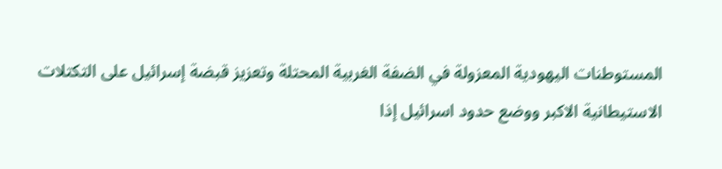المستوطنات اليهودية المعزولة في الضفة الغربية المحتلة وتعزيز قبضة إسرائيل على التكتلات الاستيطانية الاكبر ووضع حدود اسرائيل إذا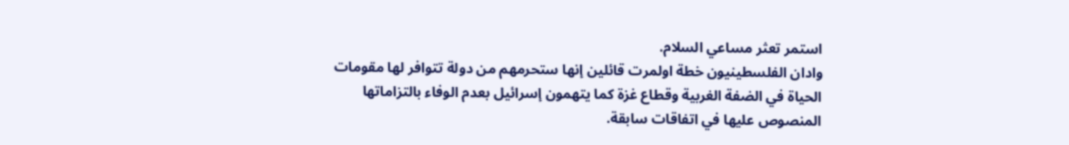استمر تعثر مساعي السلام.
وادان الفلسطينيون خطة اولمرت قائلين إنها ستحرمهم من دولة تتوافر لها مقومات الحياة في الضفة الغربية وقطاع غزة كما يتهمون إسرائيل بعدم الوفاء بالتزاماتها المنصوص عليها في اتفاقات سابقة.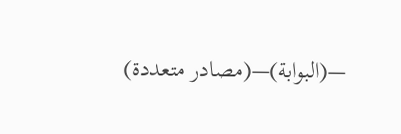—(البوابة)—(مصادر متعددة)